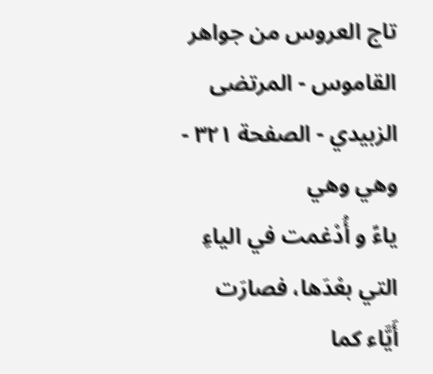تاج العروس من جواهر القاموس - المرتضى الزبيدي - الصفحة ٣٢١ - وهي وهي
ياءً و أُدْغمت في الياءِ التي بعْدَها، فصارَت أَيَّاء كما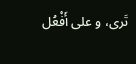تَرى، و على أَفْعُل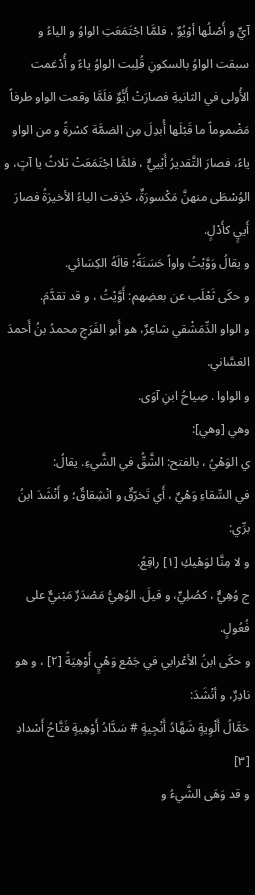آيٍّ و أَصْلُها أوْيُوٌ ، فلمَّا اجْتَمَعَتِ الواوُ و الياءُ و سبقت الواوُ بالسكونِ قُلِبت الواوُ ياءً و أُدْغمت الأُولى في الثانيةِ فصارَتْ أَيُّوٌ فلَمَّا وقعت الواو طرفاً مَضْموماً ما قَبْلَها أُبدِلَ مِن الضمَّة كسْرةً و من الواو ياءً، فصارَ التَّقديرُ أَيْييٌّ ، فلمَّا اجْتَمَعَتْ ثلاثُ يا آتٍ، و الوُسْطَى منهنَّ مَكْسورَةٌ، حُذِفت الياءُ الأخيرَةُ فصارَ أَييٍ كأَدْلٍ.
و يقالُ وَوَّيْتُ واواً حَسَنَةً؛ قالَهُ الكِسَائي.
و حكَى ثَعْلَب عن بعضِهم: أَوَّيْتُ ، و قد تقدَّمَ.
و الواو الدِّمَشْقي شاعِرٌ، هو أَبو الفَرَجِ محمدُ بنُ أَحمدَ الغسَّاني.
و الواوا . صِياحُ ابنِ آوَى.
وهي [وهي]:
ي الوَهْيُ ، بالفتح: الشَّقُّ في الشَّيءِ. يقالُ:
في السِّقاءِ وَهْيٌ ، أَي تَخرّقٌ و انْشِقاقٌ؛ و أَنْشَدَ ابنُ برِّي:
و لا مِنَّا لوَهْيكِ [١] راقِعُ.
ج وُهِيٌّ ، كصُلِيٍّ، و قيلَ. الوُهِيُّ مَصْدَرٌ مَبْنيٌّ على فُعُولٍ.
و حكَى ابنُ الأعْرابي في جَمْع وَهْيٍ أَوْهِيَةً [٢] ، و هو نادِرٌ، و أنْشَدَ:
حَمَّالُ أَلْوِيةٍ شَهَّادُ أَنْجِيةٍ # سَدَّادُ أَوْهِيةٍ فَتَّاحُ أَسْدادِ [٣]
و قد وَهَى الشَّيءُ و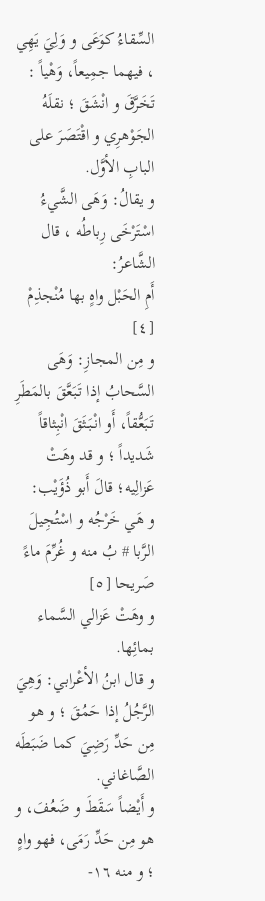السِّقاءُ كوَعَى و وَلِيَ يَهِي ، فيهما جمِيعاً، وَهْياً : تَخَرَّقَ و انْشَقَ ؛ نقلَهُ الجَوْهرِي و اقْتَصَرَ على البابِ الأوَّل.
و يقالُ: وَهَى الشَّيءُ اسْتَرْخَى رِباطُه ، قال الشَّاعرُ:
أَمِ الحَبْل واهٍ بها مُنْجذِمْ [٤]
و مِن المجازِ: وَهَى السَّحابُ إذا تَبَعَّقَ بالمَطَرِ تَبَعُّقاً، أَو انْبَثَقَ انْبِثاقاً شَديداً ؛ و قد وهَتْ عَزالِيه؛ قالَ أَبو ذُؤَيْب:
و هَي خَرْجُه و اسْتُجِيلَ الرَّبا # بُ منه و غُرِّمَ ماءً صَريحا [٥]
و وهَتْ عَزالي السَّماء بمائِها.
و قال ابنُ الأعْرابي: وَهِيَ الرَّجُلُ إذا حَمُقَ ؛ و هو مِن حَدِّ رَضِيَ كما ضَبَطَه الصَّاغاني.
و أَيْضاً سَقَطَ و ضَعُفَ، و هو مِن حَدِّ رَمَى، فهو واهٍ ؛ و منه ١٦-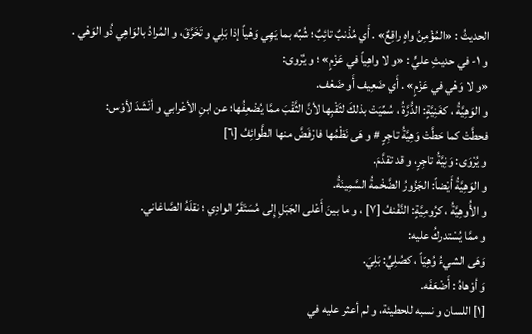الحديثُ : «المُؤْمِنُ واهٍ راقِعٌ» . أَي مُذْنبٌ تائِبٌ؛ شُبِّه بما يَهِي وَهْياً إذا بَلِي و تَخَرَّقَ، و المُرادُ بالوَاهِي ذُو الوَهْي .
و ١- في حديثِ عليٍّ : «و لا واهِياً في عَزْمٍ» ؛ و يُرْوى:
«و لا وَهْي في عَزْمٍ» . أَي ضَعِيف أَو ضَعْف.
و الوَهِيَّةُ ، كغَنِيَّةٍ: الدُّرَّةُ ، سُمِّيَتْ بذلكَ لثَقْبِها لأنَّ الثَّقْبَ ممَّا يُضْعِفُها؛ عن ابنِ الأعْرابي و أنْشَدَ لأوْس:
فحطَّتْ كما حَطَّتْ وَهِيَّةُ تاجِرٍ # و هَى نَظْمُها فارْفَضَّ منها الطَّوائِفُ [٦]
و يُرْوَى: وَنِيَّةُ تاجِرٍ، و قد تقدَّمَ.
و الوَهِيَّةُ أَيْضاً: الجَزُورُ الضَّخْمةُ السَّمِينَةُ.
و الأُوهِيَّةُ ، كرُومِيَّةٍ: النَّفْنفُ [٧] ، و ما بينَ أَعْلى الجَبَلِ إِلى مُسَتَقَرِّ الوادِي ؛ نقلَهُ الصَّاغاني.
و ممَّا يُسْتدركُ عليه:
وَهَى الشيءُ وُهِيّاً ، كصُلِيٍّ: بَلِيَ.
وَ أوْهاهُ : أَضْعَفَه.
[١] اللسان و نسبه للحطيئة، و لم أعثر عليه في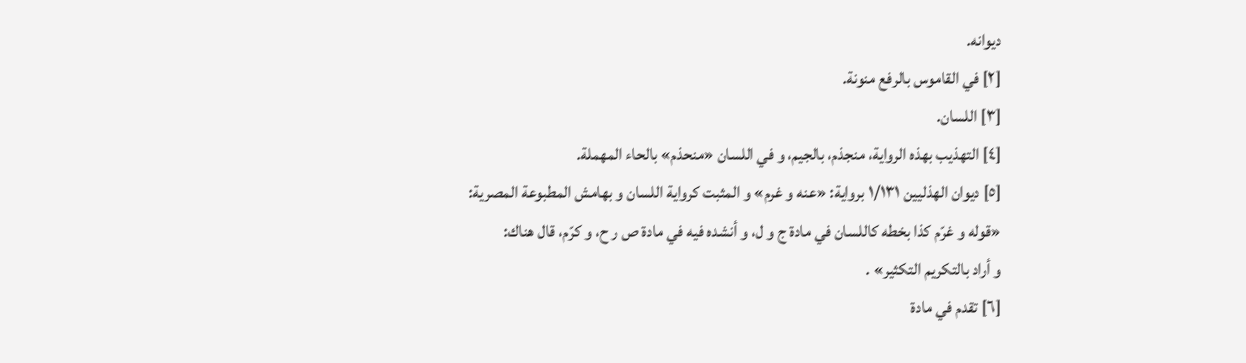ديوانه.
[٢] في القاموس بالرفع منونة.
[٣] اللسان.
[٤] التهذيب بهذه الرواية، منجذم، بالجيم، و في اللسان «منحذم» بالحاء المهملة.
[٥] ديوان الهذليين ١/١٣١ برواية: «عنه و غرم» و المثبت كرواية اللسان و بهامش المطبوعة المصرية: «قوله و غرّم كذا بخطه كاللسان في مادة ج و ل، و أنشده فيه في مادة ص ر ح، و كرّم، قال هناك:
و أراد بالتكريم التكثير» .
[٦] تقدم في مادة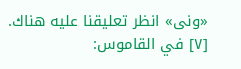«ونى» انظر تعليقنا عليه هناك.
[٧] في القاموس: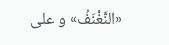«النَّغْنَفُ» و على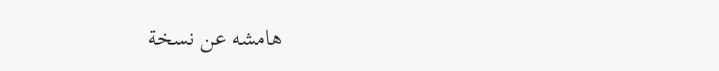هامشه عن نسخة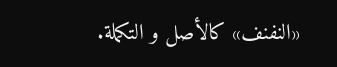«النفنف» كالأصل و التكملة.